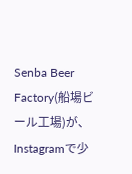Senba Beer Factory(船場ビール工場)が、Instagramで少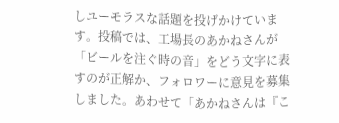しユーモラスな話題を投げかけています。投稿では、工場長のあかねさんが「ビールを注ぐ時の音」をどう文字に表すのが正解か、フォロワーに意見を募集しました。あわせて「あかねさんは『こ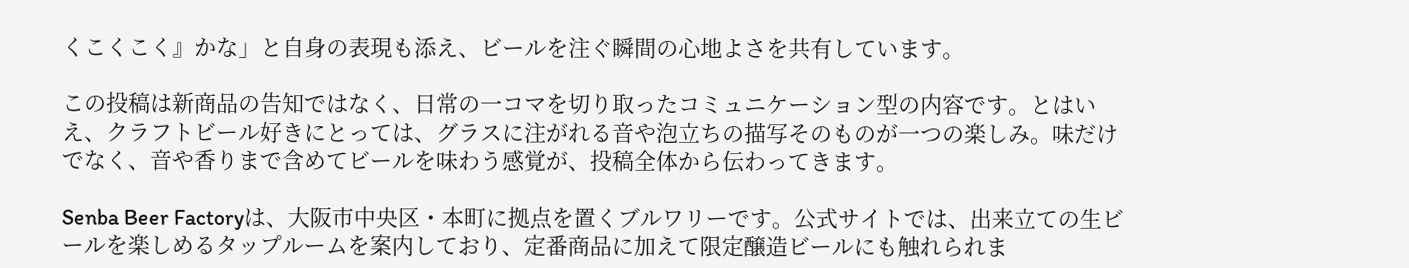くこくこく』かな」と自身の表現も添え、ビールを注ぐ瞬間の心地よさを共有しています。

この投稿は新商品の告知ではなく、日常の一コマを切り取ったコミュニケーション型の内容です。とはいえ、クラフトビール好きにとっては、グラスに注がれる音や泡立ちの描写そのものが一つの楽しみ。味だけでなく、音や香りまで含めてビールを味わう感覚が、投稿全体から伝わってきます。

Senba Beer Factoryは、大阪市中央区・本町に拠点を置くブルワリーです。公式サイトでは、出来立ての生ビールを楽しめるタップルームを案内しており、定番商品に加えて限定醸造ビールにも触れられま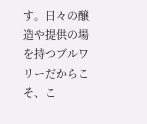す。日々の醸造や提供の場を持つブルワリーだからこそ、こ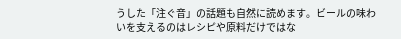うした「注ぐ音」の話題も自然に読めます。ビールの味わいを支えるのはレシピや原料だけではな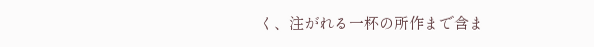く、注がれる一杯の所作まで含ま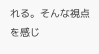れる。そんな視点を感じ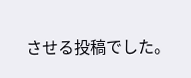させる投稿でした。